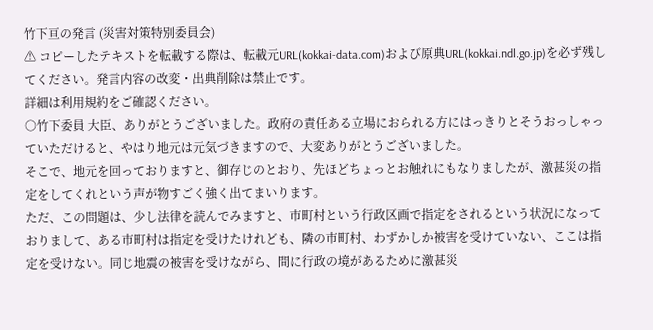竹下亘の発言 (災害対策特別委員会)
⚠ コピーしたテキストを転載する際は、転載元URL(kokkai-data.com)および原典URL(kokkai.ndl.go.jp)を必ず残してください。発言内容の改変・出典削除は禁止です。
詳細は利用規約をご確認ください。
○竹下委員 大臣、ありがとうございました。政府の責任ある立場におられる方にはっきりとそうおっしゃっていただけると、やはり地元は元気づきますので、大変ありがとうございました。
そこで、地元を回っておりますと、御存じのとおり、先ほどちょっとお触れにもなりましたが、激甚災の指定をしてくれという声が物すごく強く出てまいります。
ただ、この問題は、少し法律を読んでみますと、市町村という行政区画で指定をされるという状況になっておりまして、ある市町村は指定を受けたけれども、隣の市町村、わずかしか被害を受けていない、ここは指定を受けない。同じ地震の被害を受けながら、間に行政の境があるために激甚災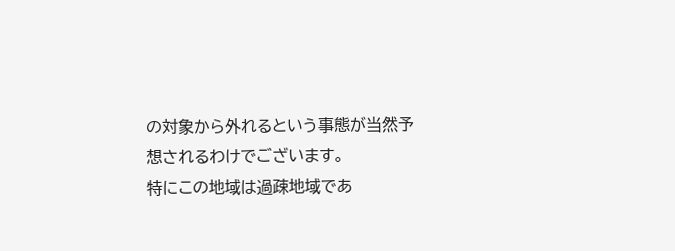の対象から外れるという事態が当然予想されるわけでございます。
特にこの地域は過疎地域であ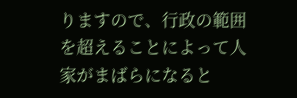りますので、行政の範囲を超えることによって人家がまばらになると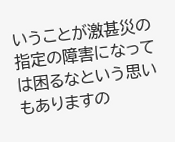いうことが激甚災の指定の障害になっては困るなという思いもありますの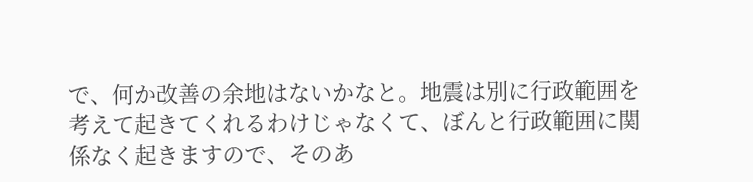で、何か改善の余地はないかなと。地震は別に行政範囲を考えて起きてくれるわけじゃなくて、ぼんと行政範囲に関係なく起きますので、そのあ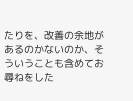たりを、改善の余地があるのかないのか、そういうことも含めてお尋ねをした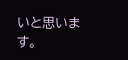いと思います。